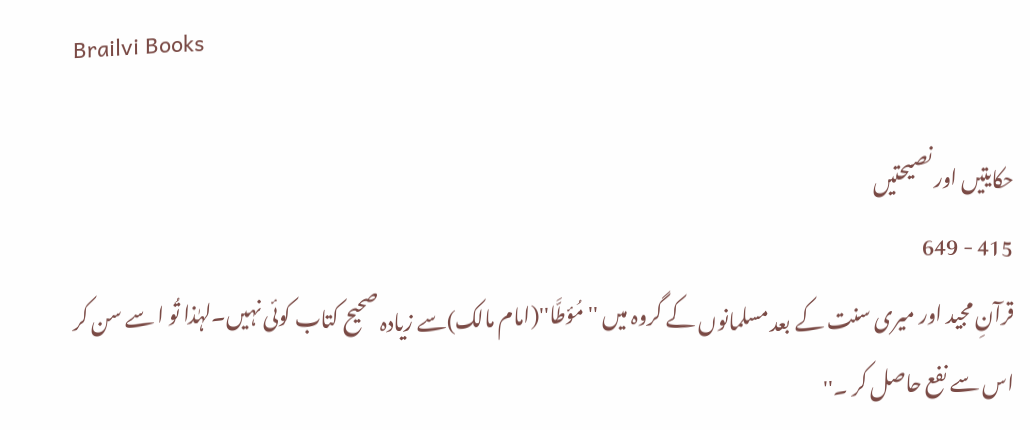Brailvi Books

حکایتیں اور نصیحتیں
415 - 649
قرآنِ مجید اور میری سنت کے بعد مسلمانوں کے گروہ میں ''مُؤطَّا''(امام مالک)سے زیادہ صحیح کتاب کوئی نہیں۔لہٰذا تُو ا سے سن کر اس سے نفع حاصل کر ۔''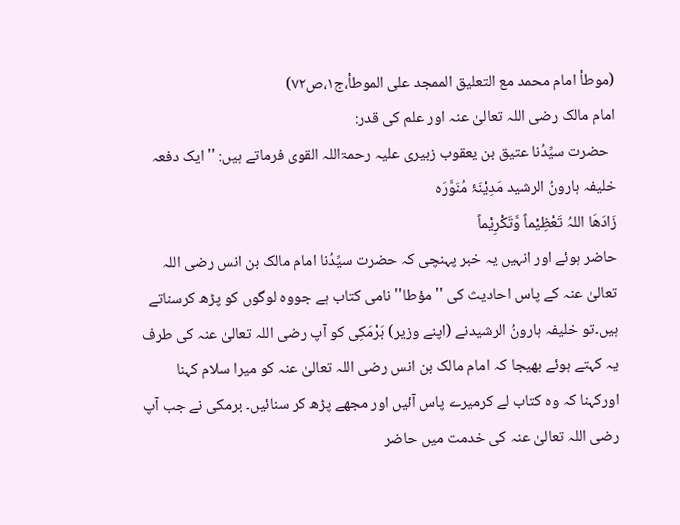(موطأ امام محمد مع التعلیق الممجد علی الموطأ،ج۱،ص۷۲)
امام مالک رضی اللہ تعالیٰ عنہ اور علم کی قدر:
  حضرت سیِّدُنا عتیق بن یعقوب زبیری علیہ رحمۃاللہ القوی فرماتے ہیں: ''ایک دفعہ خلیفہ ہارونُ الرشید مَدِیْنَۂ مُنَوَّرَہ
زَادَھَا اللہُ تَعْظِیْماً وَّتَکْرِیْماً
حاضر ہوئے اور انہیں یہ خبر پہنچی کہ حضرت سیِّدُنا امام مالک بن انس رضی اللہ تعالیٰ عنہ کے پاس احادیث کی ''مؤطا'' نامی کتاب ہے جووہ لوگوں کو پڑھ کرسناتے ہیں۔تو خلیفہ ہارونُ الرشیدنے (اپنے وزیر) بَرْمَکِی کو آپ رضی اللہ تعالیٰ عنہ کی طرف یہ کہتے ہوئے بھیجا کہ امام مالک بن انس رضی اللہ تعالیٰ عنہ کو میرا سلام کہنا اورکہنا کہ وہ کتاب لے کرمیرے پاس آئیں اور مجھے پڑھ کر سنائیں۔ برمکی نے جب آپ رضی اللہ تعالیٰ عنہ کی خدمت میں حاضر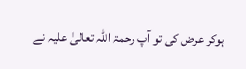ہوکر عرض کی تو آپ رحمۃ اللہ تعالیٰ علیہ نے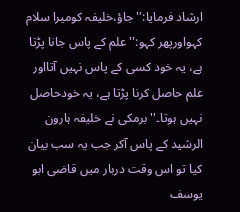ارشاد فرمایا:''جاؤ،خلیفہ کومیرا سلام کہواورپھر کہو:''علم کے پاس جانا پڑتا ہے، یہ خود کسی کے پاس نہیں آتااور علم حاصل کرنا پڑتا ہے، یہ خودحاصل نہیں ہوتا۔'' برمکی نے خلیفہ ہارون الرشید کے پاس آکر جب یہ سب بیان کیا تو اس وقت دربار میں قاضی ابو یوسف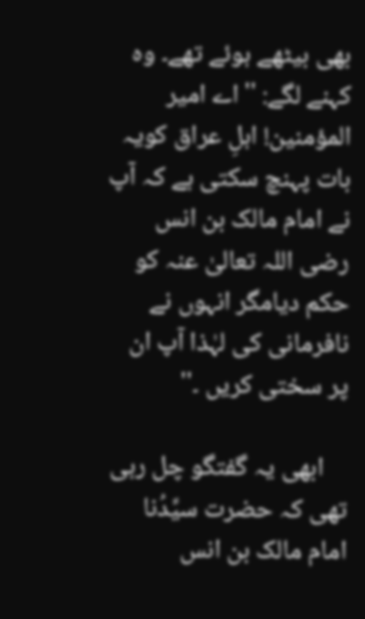بھی بیٹھے ہوئے تھے۔ وہ کہنے لگے: ''اے امیر المؤمنین! اہلِ عراق کویہ بات پہنچ سکتی ہے کہ آپ نے امام مالک بن انس رضی اللہ تعالیٰ عنہ کو حکم دیامگر انہوں نے نافرمانی کی لہٰذا آپ ان پر سختی کریں ۔''

    ابھی یہ گفتگو چل رہی تھی کہ حضرت سیِّدُنا امام مالک بن انس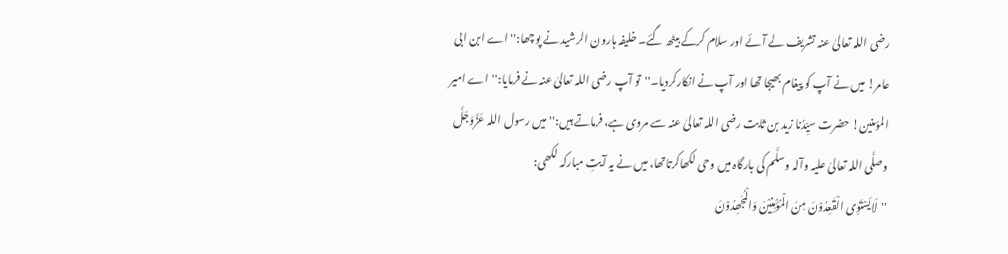رضی اللہ تعالیٰ عنہ تشریف لے آئے اور سلام کرکے بیٹھ گئے۔ خلیفہ ہارون الرشید نے پوچھا:''اے ابن ابی عامر! میں نے آپ کو پیغام بھیجا تھا اور آپ نے انکارکردیا۔''تو آپ رضی اللہ تعالیٰ عنہ نے فرمایا:''اے امیر المؤمنین! حضرت سیِّدُنا زید بن ثابت رضی اللہ تعالیٰ عنہ سے مروی ہے، فرماتے ہیں:''میں رسول اللہ عَزَّوَجَلَّ وصلَّی اللہ تعالیٰ علیہ وآلہ وسلَّم کی بارگاہ میں وحی لکھاکرتاتھا، میں نے یہ آیتِ مبارکہ لکھی:
''لَایَسْتَوِی الْقٰعِدُوْنَ مِنَ الْمُؤْمِنِیْنَ وَالْمُجٰھِدُوْنَ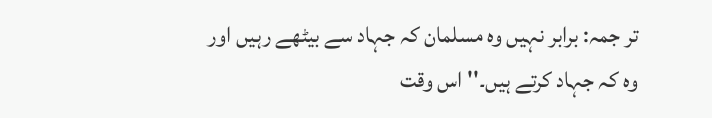تر جمہ: برابر نہیں وہ مسلمان کہ جہاد سے بیٹھے رہیں اور وہ کہ جہاد کرتے ہیں۔'' اس وقت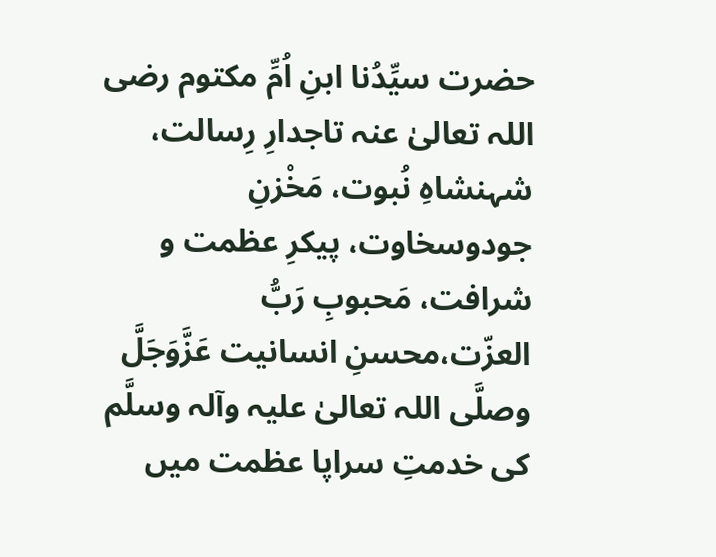حضرت سیِّدُنا ابنِ اُمِّ مکتوم رضی اللہ تعالیٰ عنہ تاجدارِ رِسالت، شہنشاہِ نُبوت، مَخْزنِ جودوسخاوت، پیکرِ عظمت و شرافت، مَحبوبِ رَبُّ العزّت،محسنِ انسانیت عَزَّوَجَلَّ وصلَّی اللہ تعالیٰ علیہ وآلہ وسلَّم کی خدمتِ سراپا عظمت میں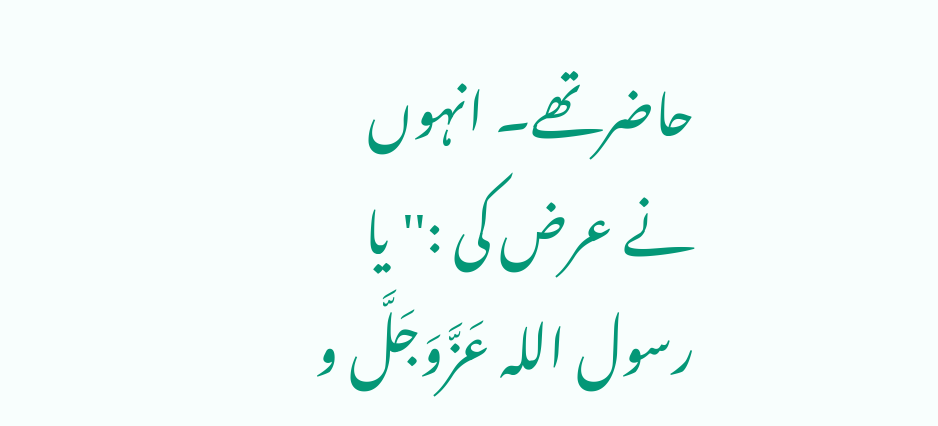حاضرتھے۔ انہوں نے عرض کی :''یا رسول اللہ عَزَّوَجَلَّ و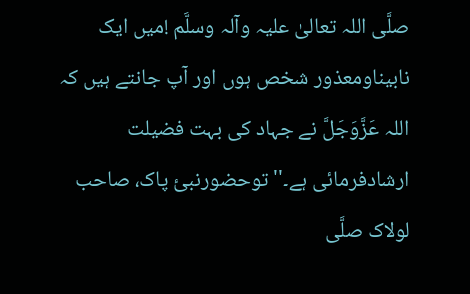صلَّی اللہ تعالیٰ علیہ وآلہ وسلَّم !میں ایک نابیناومعذور شخص ہوں اور آپ جانتے ہیں کہ اللہ عَزَّوَجَلَّ نے جہاد کی بہت فضیلت ارشادفرمائی ہے۔'' توحضورنبئ پاک، صاحب لولاک صلَّی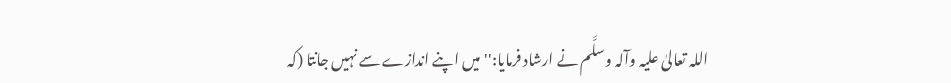اللہ تعالیٰ علیہ وآلہ وسلَّم نے ارشاد فرمایا:''میں اپنے اندازے سے نہیں جانتا (کہ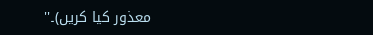معذور کیا کریں)۔''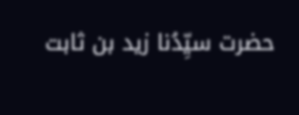حضرت سیِّدُنا زید بن ثابت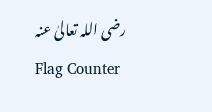رضی اللہ تعالیٰ عنہ
Flag Counter